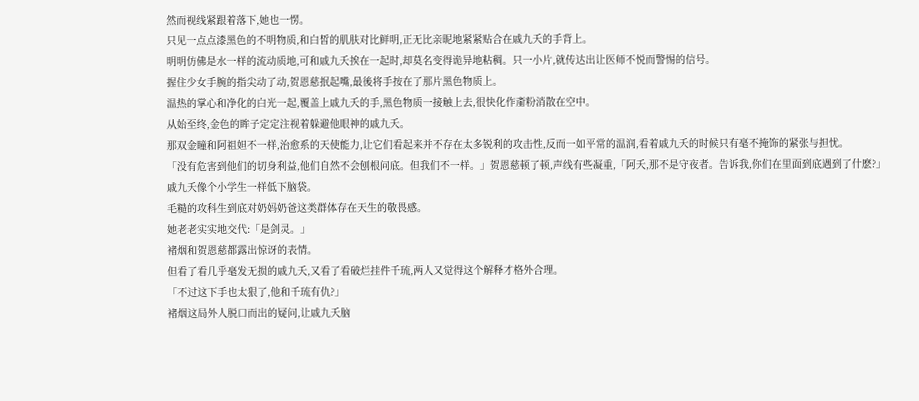然而视线紧跟着落下,她也一愣。
只见一点点漆黑色的不明物质,和白皙的肌肤对比鲜明,正无比亲昵地紧紧贴合在戚九夭的手背上。
明明仿佛是水一样的流动质地,可和戚九夭挨在一起时,却莫名变得诡异地粘稠。只一小片,就传达出让医师不悦而警惕的信号。
握住少女手腕的指尖动了动,贺恩慈抿起嘴,最後将手按在了那片黑色物质上。
温热的掌心和净化的白光一起,覆盖上戚九夭的手,黑色物质一接触上去,很快化作齑粉消散在空中。
从始至终,金色的眸子定定注视着躲避他眼神的戚九夭。
那双金瞳和阿祖妲不一样,治愈系的天使能力,让它们看起来并不存在太多锐利的攻击性,反而一如平常的温润,看着戚九夭的时候只有毫不掩饰的紧张与担忧。
「没有危害到他们的切身利益,他们自然不会刨根问底。但我们不一样。」贺恩慈顿了顿,声线有些凝重,「阿夭,那不是守夜者。告诉我,你们在里面到底遇到了什麽?」
戚九夭像个小学生一样低下脑袋。
毛糙的攻科生到底对奶妈奶爸这类群体存在天生的敬畏感。
她老老实实地交代:「是剑灵。」
褚烟和贺恩慈都露出惊讶的表情。
但看了看几乎毫发无损的戚九夭,又看了看破烂挂件千琉,两人又觉得这个解释才格外合理。
「不过这下手也太狠了,他和千琉有仇?」
褚烟这局外人脱口而出的疑问,让戚九夭脑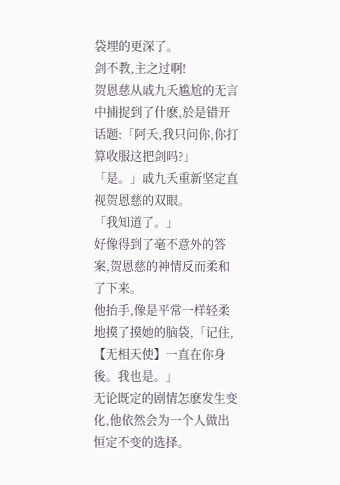袋埋的更深了。
剑不教,主之过啊!
贺恩慈从戚九夭尴尬的无言中捕捉到了什麽,於是错开话题:「阿夭,我只问你,你打算收服这把剑吗?」
「是。」戚九夭重新坚定直视贺恩慈的双眼。
「我知道了。」
好像得到了毫不意外的答案,贺恩慈的神情反而柔和了下来。
他抬手,像是平常一样轻柔地摸了摸她的脑袋,「记住,【无相天使】一直在你身後。我也是。」
无论既定的剧情怎麽发生变化,他依然会为一个人做出恒定不变的选择。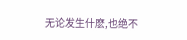无论发生什麽,也绝不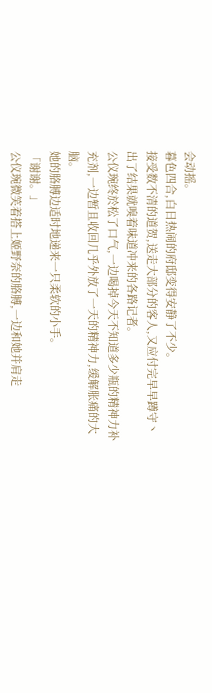会动摇。
暮色四合,白日热闹的府邸变得安静了不少。
接受数不清的道贺,送走大部分的客人,又应付完早早蹲守丶出了结果就嗅着味道冲来的各路记者。
公仪琬终於松了口气,一边喝掉今天不知道多少瓶的精神力补充剂,一边暂且收回几乎外放了一天的精神力,缓解胀痛的大脑。
她的胳膊边适时地递来一只柔软的小手。
「谢谢。」
公仪琬微笑着搭上姬野奈的胳膊,一边和她并肩走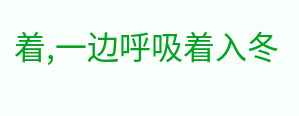着,一边呼吸着入冬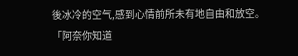後冰冷的空气,感到心情前所未有地自由和放空。
「阿奈你知道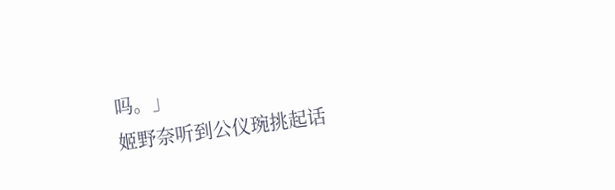吗。」
姬野奈听到公仪琬挑起话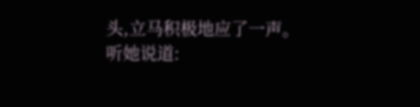头,立马积极地应了一声。
听她说道: